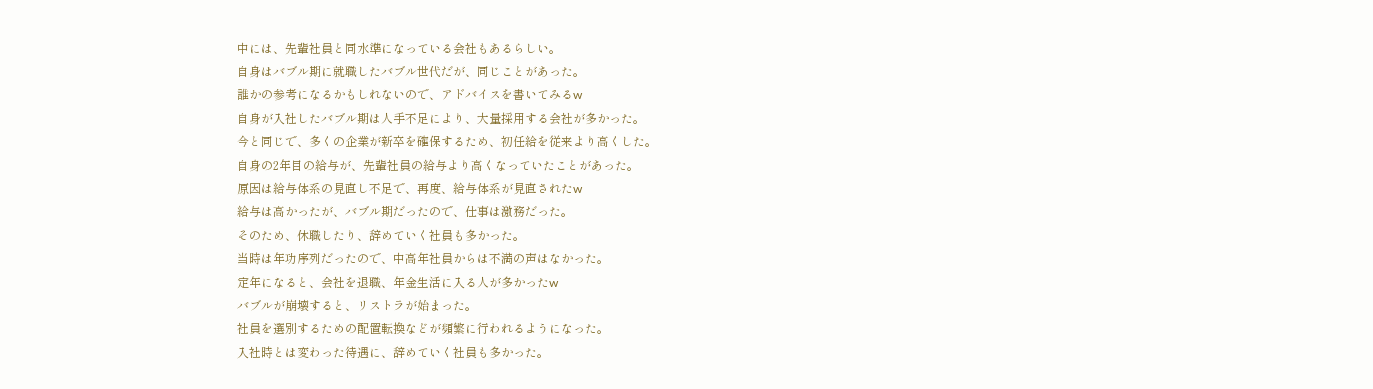中には、先輩社員と同水準になっている会社もあるらしい。
自身はバブル期に就職したバブル世代だが、同じことがあった。
誰かの参考になるかもしれないので、アドバイスを書いてみるw
自身が入社したバブル期は人手不足により、大量採用する会社が多かった。
今と同じで、多くの企業が新卒を確保するため、初任給を従来より高くした。
自身の2年目の給与が、先輩社員の給与より高くなっていたことがあった。
原因は給与体系の見直し不足で、再度、給与体系が見直されたw
給与は高かったが、バブル期だったので、仕事は激務だった。
そのため、休職したり、辞めていく社員も多かった。
当時は年功序列だったので、中高年社員からは不満の声はなかった。
定年になると、会社を退職、年金生活に入る人が多かったw
バブルが崩壊すると、リストラが始まった。
社員を選別するための配置転換などが頻繁に行われるようになった。
入社時とは変わった待遇に、辞めていく社員も多かった。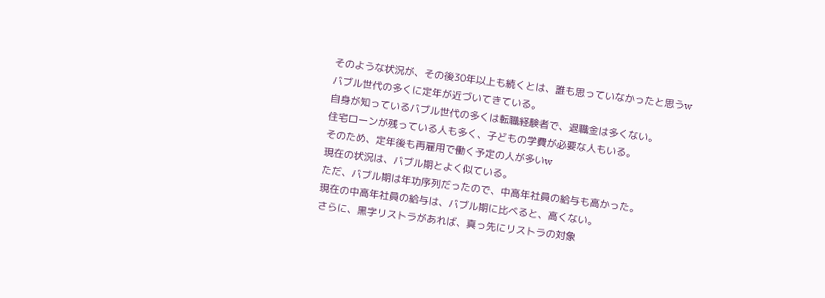そのような状況が、その後30年以上も続くとは、誰も思っていなかったと思うw
バブル世代の多くに定年が近づいてきている。
自身が知っているバブル世代の多くは転職経験者で、退職金は多くない。
住宅ローンが残っている人も多く、子どもの学費が必要な人もいる。
そのため、定年後も再雇用で働く予定の人が多いw
現在の状況は、バブル期とよく似ている。
ただ、バブル期は年功序列だったので、中高年社員の給与も高かった。
現在の中高年社員の給与は、バブル期に比べると、高くない。
さらに、黒字リストラがあれば、真っ先にリストラの対象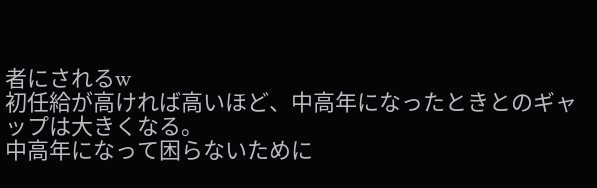者にされるw
初任給が高ければ高いほど、中高年になったときとのギャップは大きくなる。
中高年になって困らないために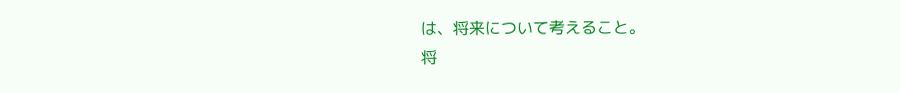は、将来について考えること。
将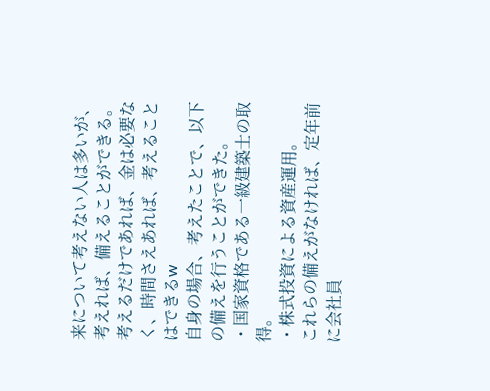来について考えない人は多いが、考えれば、備えることができる。
考えるだけであれば、金は必要なく、時間さえあれば、考えることはできるw
自身の場合、考えたことで、以下の備えを行うことができた。
・国家資格である一級建築士の取得。
・株式投資による資産運用。
これらの備えがなければ、定年前に会社員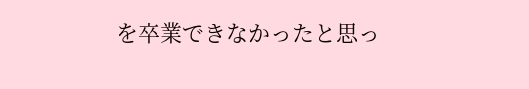を卒業できなかったと思っ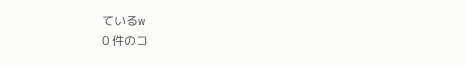ているw
0 件のコ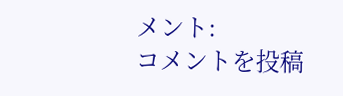メント:
コメントを投稿